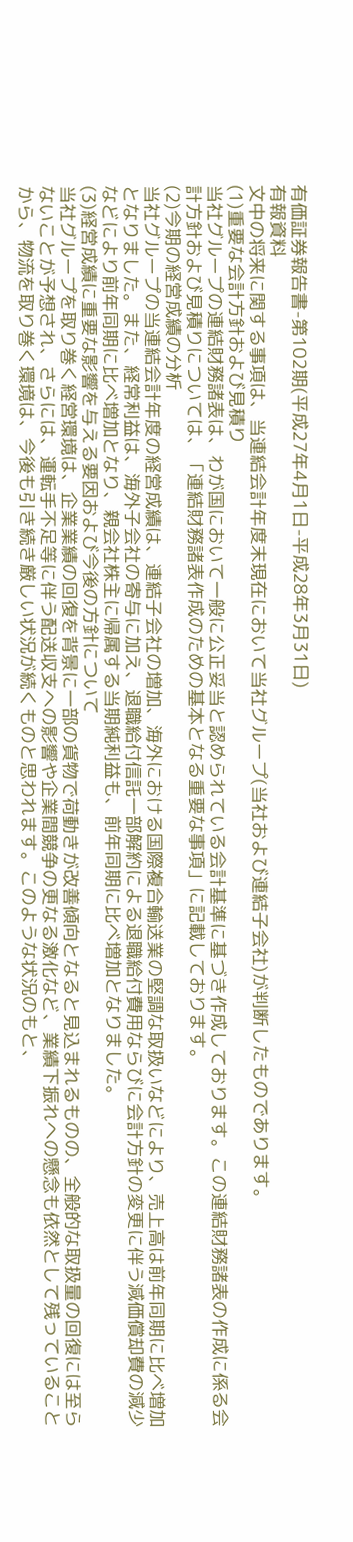有価証券報告書-第102期(平成27年4月1日-平成28年3月31日)
有報資料
文中の将来に関する事項は、当連結会計年度末現在において当社グループ(当社および連結子会社)が判断したものであります。
(1)重要な会計方針および見積り
当社グループの連結財務諸表は、わが国において一般に公正妥当と認められている会計基準に基づき作成しております。この連結財務諸表の作成に係る会計方針および見積りについては、「連結財務諸表作成のための基本となる重要な事項」に記載しております。
(2)今期の経営成績の分析
当社グループの当連結会計年度の経営成績は、連結子会社の増加、海外における国際複合輸送業の堅調な取扱いなどにより、売上高は前年同期に比べ増加となりました。また、経常利益は、海外子会社の寄与に加え、退職給付信託一部解約による退職給付費用ならびに会計方針の変更に伴う減価償却費の減少などにより前年同期に比べ増加となり、親会社株主に帰属する当期純利益も、前年同期に比べ増加となりました。
(3)経営成績に重要な影響を与える要因および今後の方針について
当社グループを取り巻く経営環境は、企業業績の回復を背景に一部の貨物で荷動きが改善傾向となると見込まれるものの、全般的な取扱量の回復には至らないことが予想され、さらには、運転手不足等に伴う配送収支への影響や企業間競争の更なる激化など、業績下振れへの懸念も依然として残っていることから、物流を取り巻く環境は、今後も引き続き厳しい状況が続くものと思われます。このような状況のもと、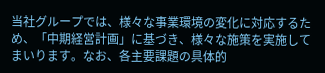当社グループでは、様々な事業環境の変化に対応するため、「中期経営計画」に基づき、様々な施策を実施してまいります。なお、各主要課題の具体的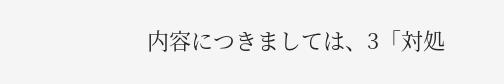内容につきましては、3「対処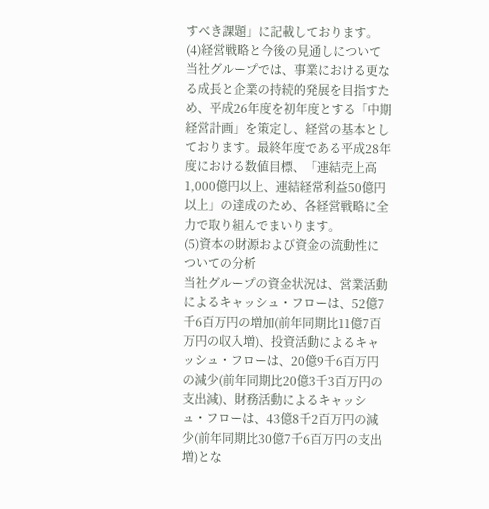すべき課題」に記載しております。
(4)経営戦略と今後の見通しについて
当社グループでは、事業における更なる成長と企業の持続的発展を目指すため、平成26年度を初年度とする「中期経営計画」を策定し、経営の基本としております。最終年度である平成28年度における数値目標、「連結売上高1,000億円以上、連結経常利益50億円以上」の達成のため、各経営戦略に全力で取り組んでまいります。
(5)資本の財源および資金の流動性についての分析
当社グループの資金状況は、営業活動によるキャッシュ・フローは、52億7千6百万円の増加(前年同期比11億7百万円の収入増)、投資活動によるキャッシュ・フローは、20億9千6百万円の減少(前年同期比20億3千3百万円の支出減)、財務活動によるキャッシュ・フローは、43億8千2百万円の減少(前年同期比30億7千6百万円の支出増)とな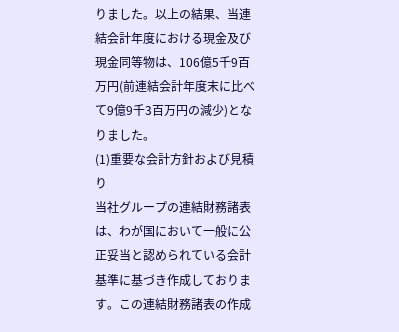りました。以上の結果、当連結会計年度における現金及び現金同等物は、106億5千9百万円(前連結会計年度末に比べて9億9千3百万円の減少)となりました。
(1)重要な会計方針および見積り
当社グループの連結財務諸表は、わが国において一般に公正妥当と認められている会計基準に基づき作成しております。この連結財務諸表の作成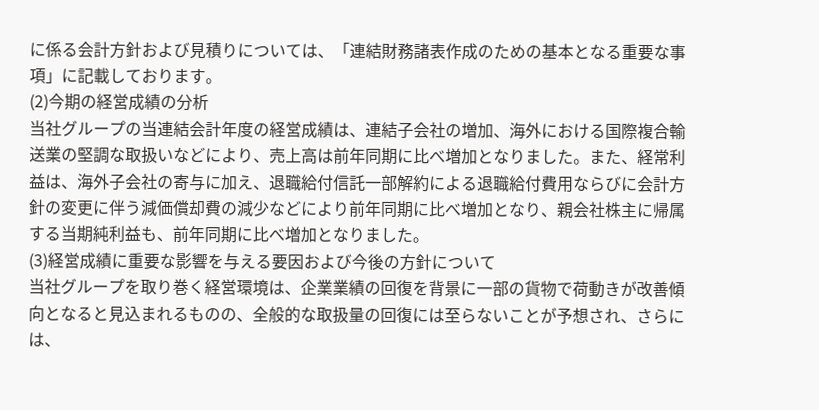に係る会計方針および見積りについては、「連結財務諸表作成のための基本となる重要な事項」に記載しております。
(2)今期の経営成績の分析
当社グループの当連結会計年度の経営成績は、連結子会社の増加、海外における国際複合輸送業の堅調な取扱いなどにより、売上高は前年同期に比べ増加となりました。また、経常利益は、海外子会社の寄与に加え、退職給付信託一部解約による退職給付費用ならびに会計方針の変更に伴う減価償却費の減少などにより前年同期に比べ増加となり、親会社株主に帰属する当期純利益も、前年同期に比べ増加となりました。
(3)経営成績に重要な影響を与える要因および今後の方針について
当社グループを取り巻く経営環境は、企業業績の回復を背景に一部の貨物で荷動きが改善傾向となると見込まれるものの、全般的な取扱量の回復には至らないことが予想され、さらには、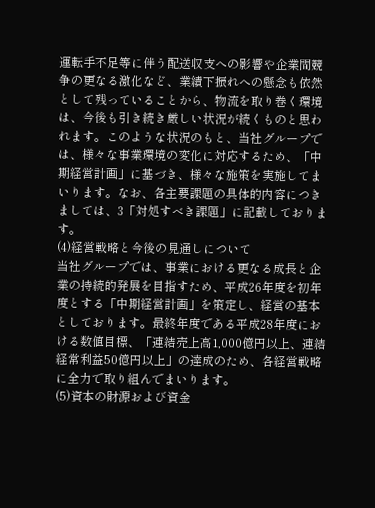運転手不足等に伴う配送収支への影響や企業間競争の更なる激化など、業績下振れへの懸念も依然として残っていることから、物流を取り巻く環境は、今後も引き続き厳しい状況が続くものと思われます。このような状況のもと、当社グループでは、様々な事業環境の変化に対応するため、「中期経営計画」に基づき、様々な施策を実施してまいります。なお、各主要課題の具体的内容につきましては、3「対処すべき課題」に記載しております。
(4)経営戦略と今後の見通しについて
当社グループでは、事業における更なる成長と企業の持続的発展を目指すため、平成26年度を初年度とする「中期経営計画」を策定し、経営の基本としております。最終年度である平成28年度における数値目標、「連結売上高1,000億円以上、連結経常利益50億円以上」の達成のため、各経営戦略に全力で取り組んでまいります。
(5)資本の財源および資金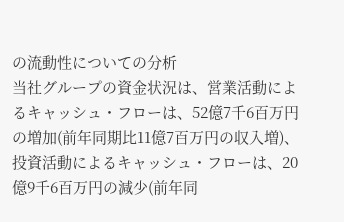の流動性についての分析
当社グループの資金状況は、営業活動によるキャッシュ・フローは、52億7千6百万円の増加(前年同期比11億7百万円の収入増)、投資活動によるキャッシュ・フローは、20億9千6百万円の減少(前年同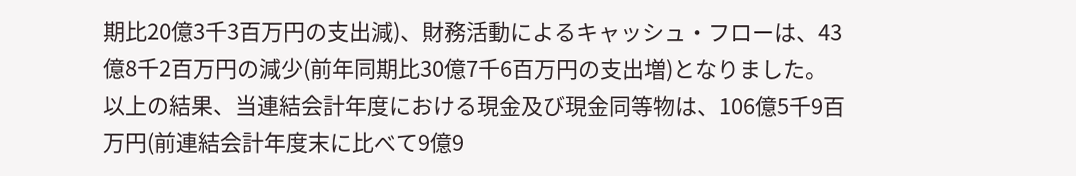期比20億3千3百万円の支出減)、財務活動によるキャッシュ・フローは、43億8千2百万円の減少(前年同期比30億7千6百万円の支出増)となりました。以上の結果、当連結会計年度における現金及び現金同等物は、106億5千9百万円(前連結会計年度末に比べて9億9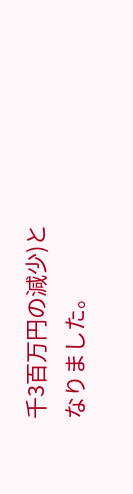千3百万円の減少)となりました。